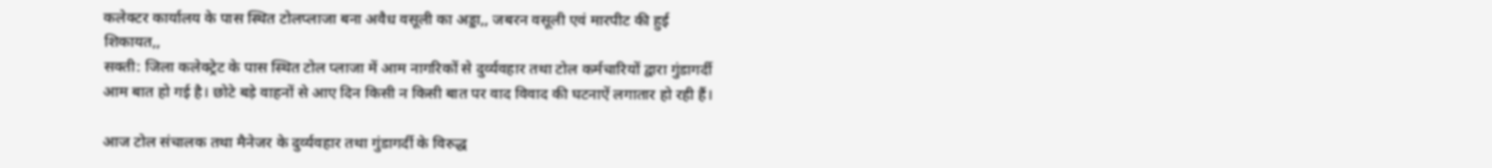कलेक्टर कार्यालय के पास स्थित टोलप्लाजा बना अवैध वसूली का अड्डा,, जबरन वसूली एवं मारपीट की हुई शिकायत,,
सक्ती: जिला कलेक्ट्रेट के पास स्थित टोल प्लाजा में आम नागरिकों से दुर्व्यवहार तथा टोल कर्मचारियों द्वारा गुंडागर्दी आम बात हो गई है। छोटे बड़े वाहनों से आए दिन किसी न किसी बात पर वाद विवाद की घटनाऐं लगातार हो रही हैं।

आज टोल संचालक तथा मैनेजर के दुर्व्यवहार तथा गुंडागर्दी के विरुद्ध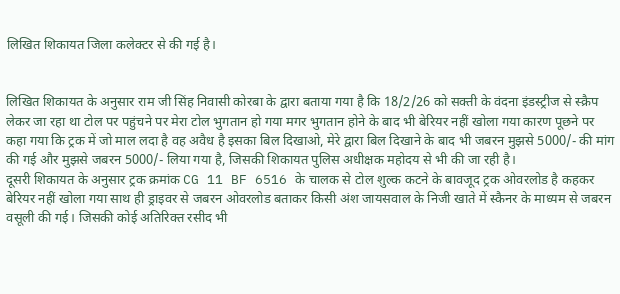लिखित शिकायत जिला कलेक्टर से की गई है।


लिखित शिकायत के अनुसार राम जी सिंह निवासी कोरबा के द्वारा बताया गया है कि 18/2/26 को सक्ती के वंदना इंडस्ट्रीज से स्क्रैप लेकर जा रहा था टोल पर पहुंचने पर मेरा टोल भुगतान हो गया मगर भुगतान होने के बाद भी बेरियर नहीं खोला गया कारण पूछने पर कहा गया कि ट्रक में जो माल लदा है वह अवैध है इसका बिल दिखाओ, मेरे द्वारा बिल दिखाने के बाद भी जबरन मुझसे 5000/- की मांग की गई और मुझसे जबरन 5000/- लिया गया है, जिसकी शिकायत पुलिस अधीक्षक महोदय से भी की जा रही है।
दूसरी शिकायत के अनुसार ट्रक क्रमांक CG 11 BF 6516 के चालक से टोल शुल्क कटने के बावजूद ट्रक ओवरलोड है कहकर बेरियर नहीं खोला गया साथ ही ड्राइवर से जबरन ओवरलोड बताकर किसी अंश जायसवाल के निजी खाते में स्कैनर के माध्यम से जबरन वसूली की गई। जिसकी कोई अतिरिक्त रसीद भी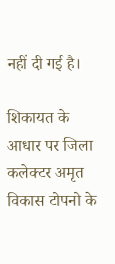नहीं दी गई है।

शिकायत के आधार पर जिला कलेक्टर अमृत विकास टोपनो के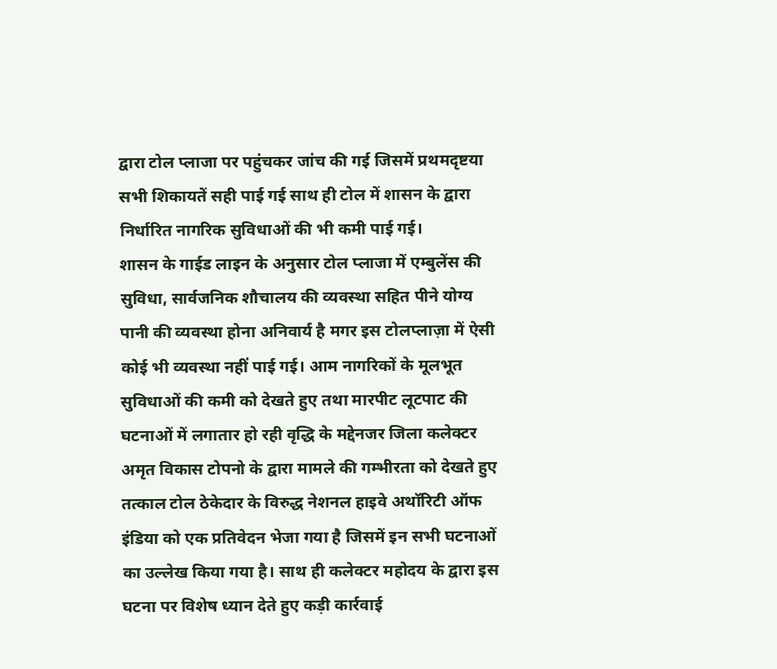द्वारा टोल प्लाजा पर पहुंचकर जांच की गई जिसमें प्रथमदृष्टया सभी शिकायतें सही पाई गई साथ ही टोल में शासन के द्वारा निर्धारित नागरिक सुविधाओं की भी कमी पाई गई।
शासन के गाईड लाइन के अनुसार टोल प्लाजा में एम्बुलेंस की सुविधा, सार्वजनिक शौचालय की व्यवस्था सहित पीने योग्य पानी की व्यवस्था होना अनिवार्य है मगर इस टोलप्लाज़ा में ऐसी कोई भी व्यवस्था नहीं पाई गई। आम नागरिकों के मूलभूत सुविधाओं की कमी को देखते हुए तथा मारपीट लूटपाट की घटनाओं में लगातार हो रही वृद्धि के मद्देनजर जिला कलेक्टर अमृत विकास टोपनो के द्वारा मामले की गम्भीरता को देखते हुए तत्काल टोल ठेकेदार के विरुद्ध नेशनल हाइवे अथॉरिटी ऑफ इंडिया को एक प्रतिवेदन भेजा गया है जिसमें इन सभी घटनाओं का उल्लेख किया गया है। साथ ही कलेक्टर महोदय के द्वारा इस घटना पर विशेष ध्यान देते हुए कड़ी कार्रवाई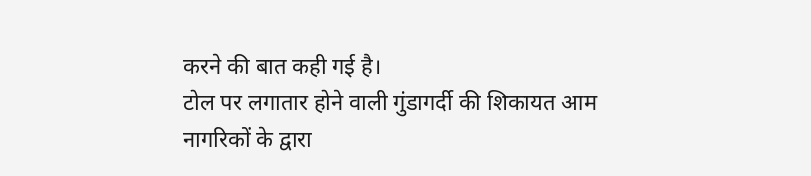करने की बात कही गई है।
टोल पर लगातार होने वाली गुंडागर्दी की शिकायत आम नागरिकों के द्वारा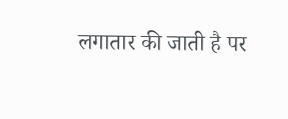लगातार की जाती है पर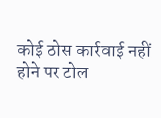कोई ठोस कार्रवाई नहीं होने पर टोल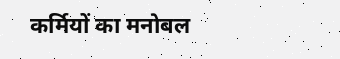कर्मियों का मनोबल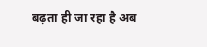बढ़ता ही जा रहा है अब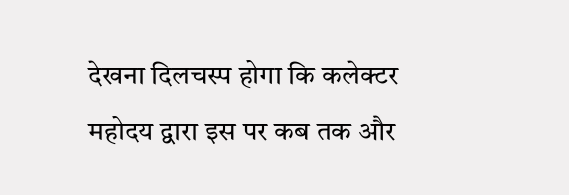देखना दिलचस्प होगा कि कलेक्टर महोदय द्वारा इस पर कब तक और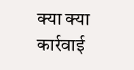क्या क्या कार्रवाई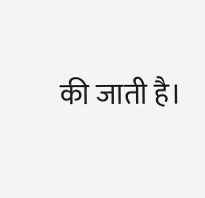की जाती है।